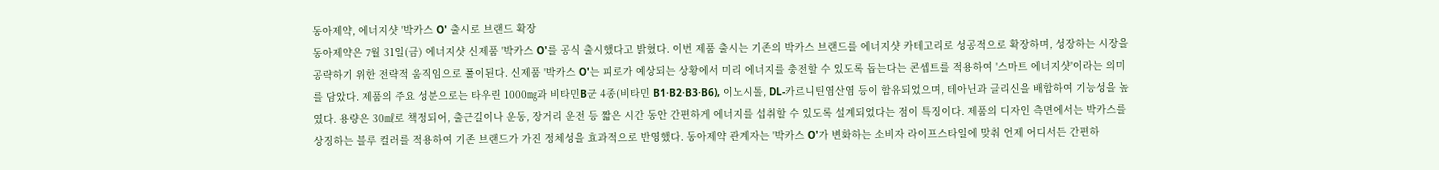동아제약, 에너지샷 '박카스 O' 출시로 브랜드 확장
동아제약은 7월 31일(금) 에너지샷 신제품 '박카스 O'를 공식 출시했다고 밝혔다. 이번 제품 출시는 기존의 박카스 브랜드를 에너지샷 카테고리로 성공적으로 확장하며, 성장하는 시장을 공략하기 위한 전략적 움직임으로 풀이된다. 신제품 '박카스 O'는 피로가 예상되는 상황에서 미리 에너지를 충전할 수 있도록 돕는다는 콘셉트를 적용하여 '스마트 에너지샷'이라는 의미를 담았다. 제품의 주요 성분으로는 타우린 1000㎎과 비타민B군 4종(비타민 B1·B2·B3·B6), 이노시톨, DL-카르니틴염산염 등이 함유되었으며, 테아닌과 글리신을 배합하여 기능성을 높였다. 용량은 30㎖로 책정되어, 출근길이나 운동, 장거리 운전 등 짧은 시간 동안 간편하게 에너지를 섭취할 수 있도록 설계되었다는 점이 특징이다. 제품의 디자인 측면에서는 박카스를 상징하는 블루 컬러를 적용하여 기존 브랜드가 가진 정체성을 효과적으로 반영했다. 동아제약 관계자는 '박카스 O'가 변화하는 소비자 라이프스타일에 맞춰 언제 어디서든 간편하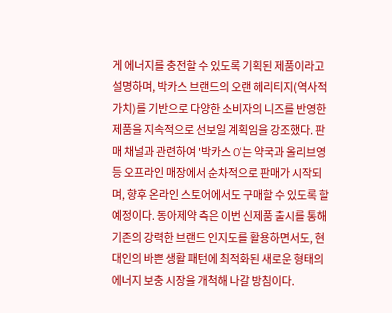게 에너지를 충전할 수 있도록 기획된 제품이라고 설명하며, 박카스 브랜드의 오랜 헤리티지(역사적 가치)를 기반으로 다양한 소비자의 니즈를 반영한 제품을 지속적으로 선보일 계획임을 강조했다. 판매 채널과 관련하여 '박카스 O'는 약국과 올리브영 등 오프라인 매장에서 순차적으로 판매가 시작되며, 향후 온라인 스토어에서도 구매할 수 있도록 할 예정이다. 동아제약 측은 이번 신제품 출시를 통해 기존의 강력한 브랜드 인지도를 활용하면서도, 현대인의 바쁜 생활 패턴에 최적화된 새로운 형태의 에너지 보충 시장을 개척해 나갈 방침이다.